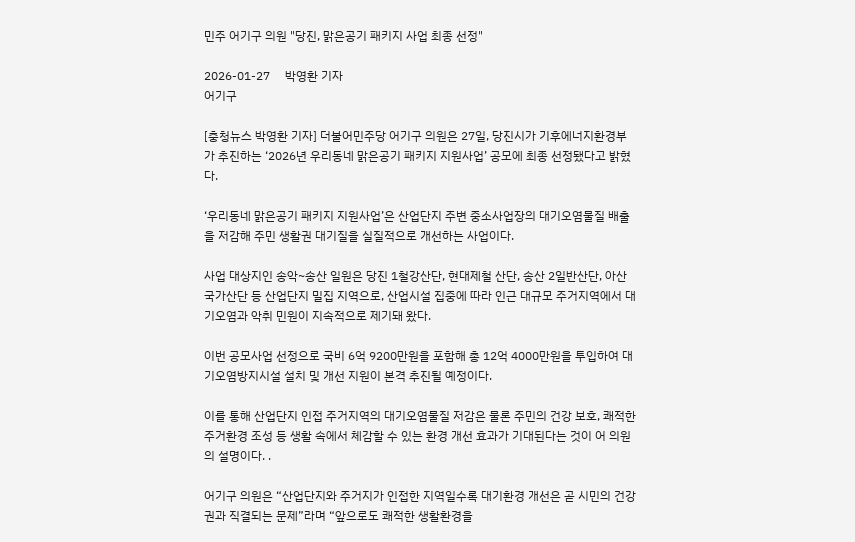민주 어기구 의원 "당진, 맑은공기 패키지 사업 최종 선정"

2026-01-27     박영환 기자
어기구

[충청뉴스 박영환 기자] 더불어민주당 어기구 의원은 27일, 당진시가 기후에너지환경부가 추진하는 ‘2026년 우리동네 맑은공기 패키지 지원사업’ 공모에 최종 선정됐다고 밝혔다.

‘우리동네 맑은공기 패키지 지원사업’은 산업단지 주변 중소사업장의 대기오염물질 배출을 저감해 주민 생활권 대기질을 실질적으로 개선하는 사업이다.

사업 대상지인 송악~송산 일원은 당진 1철강산단, 현대제철 산단, 송산 2일반산단, 아산국가산단 등 산업단지 밀집 지역으로, 산업시설 집중에 따라 인근 대규모 주거지역에서 대기오염과 악취 민원이 지속적으로 제기돼 왔다.

이번 공모사업 선정으로 국비 6억 9200만원을 포함해 총 12억 4000만원을 투입하여 대기오염방지시설 설치 및 개선 지원이 본격 추진될 예정이다.

이를 통해 산업단지 인접 주거지역의 대기오염물질 저감은 물론 주민의 건강 보호, 쾌적한 주거환경 조성 등 생활 속에서 체감할 수 있는 환경 개선 효과가 기대된다는 것이 어 의원의 설명이다. .

어기구 의원은 “산업단지와 주거지가 인접한 지역일수록 대기환경 개선은 곧 시민의 건강권과 직결되는 문제”라며 “앞으로도 쾌적한 생활환경을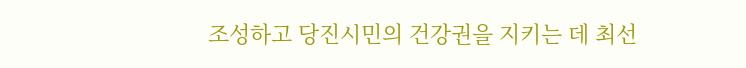조성하고 당진시민의 건강권을 지키는 데 최선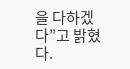을 다하겠다”고 밝혔다.